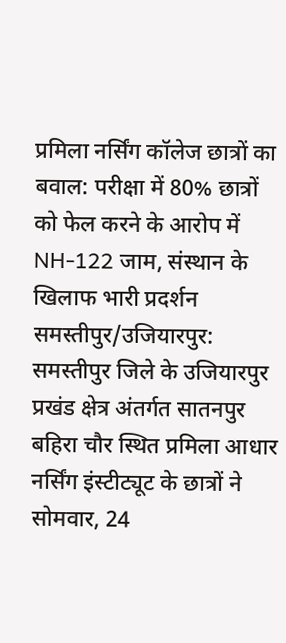प्रमिला नर्सिंग कॉलेज छात्रों का बवाल: परीक्षा में 80% छात्रों को फेल करने के आरोप में NH-122 जाम, संस्थान के खिलाफ भारी प्रदर्शन
समस्तीपुर/उजियारपुर: समस्तीपुर जिले के उजियारपुर प्रखंड क्षेत्र अंतर्गत सातनपुर बहिरा चौर स्थित प्रमिला आधार नर्सिंग इंस्टीट्यूट के छात्रों ने सोमवार, 24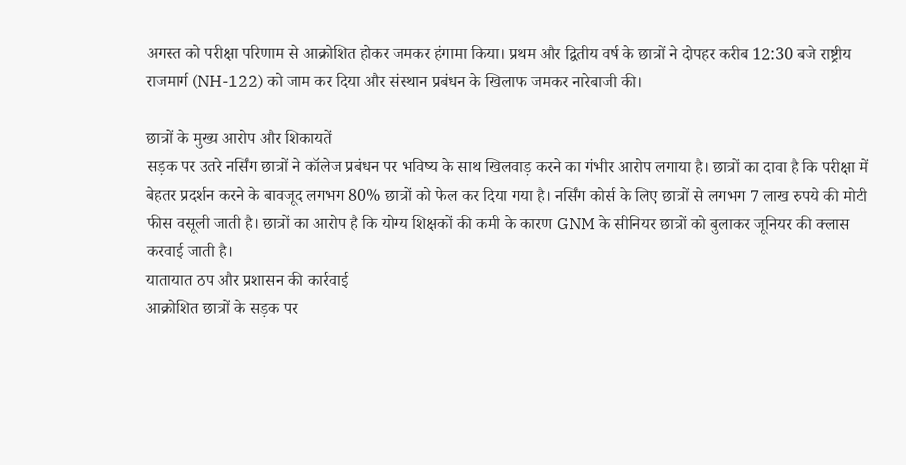अगस्त को परीक्षा परिणाम से आक्रोशित होकर जमकर हंगामा किया। प्रथम और द्वितीय वर्ष के छात्रों ने दोपहर करीब 12:30 बजे राष्ट्रीय राजमार्ग (NH-122) को जाम कर दिया और संस्थान प्रबंधन के खिलाफ जमकर नारेबाजी की।

छात्रों के मुख्य आरोप और शिकायतें
सड़क पर उतरे नर्सिंग छात्रों ने कॉलेज प्रबंधन पर भविष्य के साथ खिलवाड़ करने का गंभीर आरोप लगाया है। छात्रों का दावा है कि परीक्षा में बेहतर प्रदर्शन करने के बावजूद लगभग 80% छात्रों को फेल कर दिया गया है। नर्सिंग कोर्स के लिए छात्रों से लगभग 7 लाख रुपये की मोटी फीस वसूली जाती है। छात्रों का आरोप है कि योग्य शिक्षकों की कमी के कारण GNM के सीनियर छात्रों को बुलाकर जूनियर की क्लास करवाई जाती है।
यातायात ठप और प्रशासन की कार्रवाई
आक्रोशित छात्रों के सड़क पर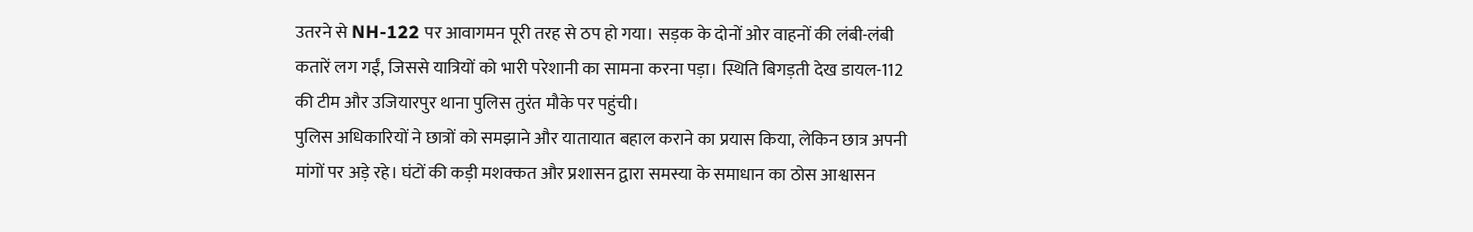उतरने से NH-122 पर आवागमन पूरी तरह से ठप हो गया। सड़क के दोनों ओर वाहनों की लंबी-लंबी कतारें लग गईं, जिससे यात्रियों को भारी परेशानी का सामना करना पड़ा। स्थिति बिगड़ती देख डायल-112 की टीम और उजियारपुर थाना पुलिस तुरंत मौके पर पहुंची।
पुलिस अधिकारियों ने छात्रों को समझाने और यातायात बहाल कराने का प्रयास किया, लेकिन छात्र अपनी मांगों पर अड़े रहे। घंटों की कड़ी मशक्कत और प्रशासन द्वारा समस्या के समाधान का ठोस आश्वासन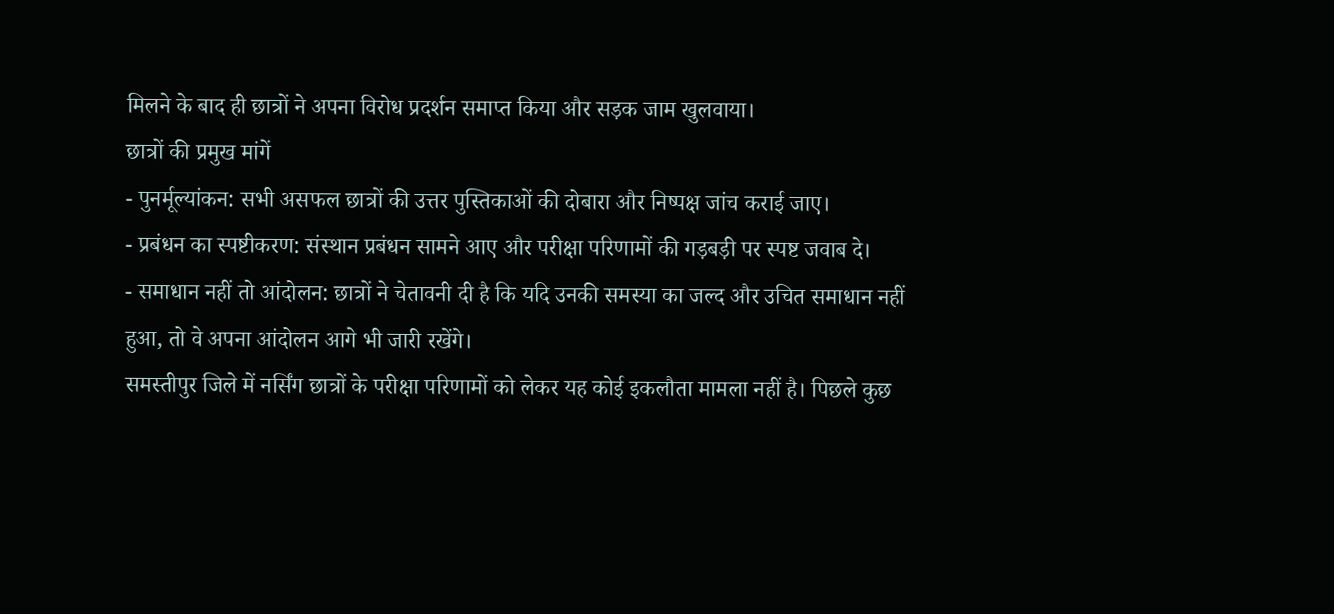मिलने के बाद ही छात्रों ने अपना विरोध प्रदर्शन समाप्त किया और सड़क जाम खुलवाया।
छात्रों की प्रमुख मांगें
- पुनर्मूल्यांकन: सभी असफल छात्रों की उत्तर पुस्तिकाओं की दोबारा और निष्पक्ष जांच कराई जाए।
- प्रबंधन का स्पष्टीकरण: संस्थान प्रबंधन सामने आए और परीक्षा परिणामों की गड़बड़ी पर स्पष्ट जवाब दे।
- समाधान नहीं तो आंदोलन: छात्रों ने चेतावनी दी है कि यदि उनकी समस्या का जल्द और उचित समाधान नहीं हुआ, तो वे अपना आंदोलन आगे भी जारी रखेंगे।
समस्तीपुर जिले में नर्सिंग छात्रों के परीक्षा परिणामों को लेकर यह कोई इकलौता मामला नहीं है। पिछले कुछ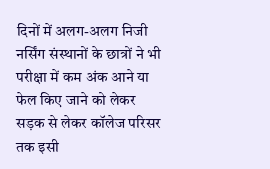दिनों में अलग-अलग निजी नर्सिंग संस्थानों के छात्रों ने भी परीक्षा में कम अंक आने या फेल किए जाने को लेकर सड़क से लेकर कॉलेज परिसर तक इसी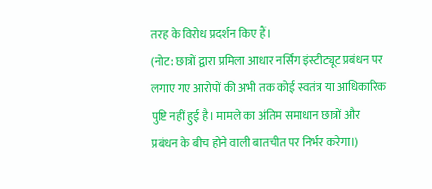तरह के विरोध प्रदर्शन किए हैं।
(नोट: छात्रों द्वारा प्रमिला आधार नर्सिंग इंस्टीट्यूट प्रबंधन पर लगाए गए आरोपों की अभी तक कोई स्वतंत्र या आधिकारिक पुष्टि नहीं हुई है। मामले का अंतिम समाधान छात्रों और प्रबंधन के बीच होने वाली बातचीत पर निर्भर करेगा।)